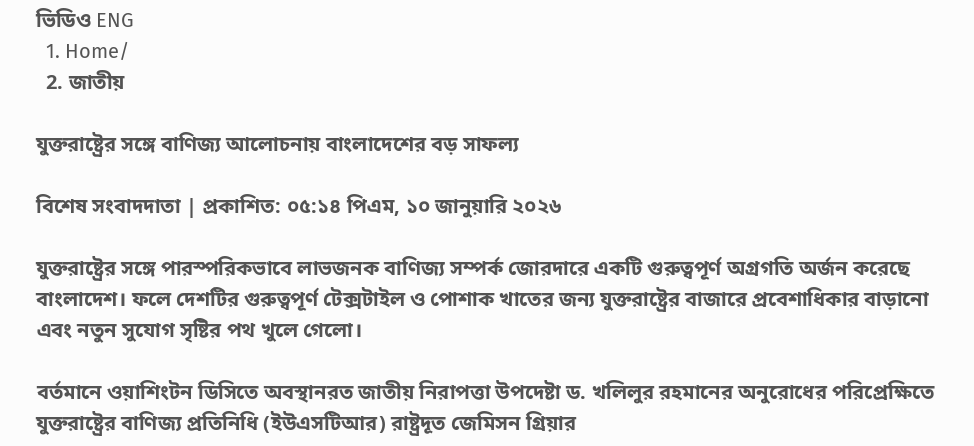ভিডিও ENG
  1. Home/
  2. জাতীয়

যুক্তরাষ্ট্রের সঙ্গে বাণিজ্য আলোচনায় বাংলাদেশের বড় সাফল্য

বিশেষ সংবাদদাতা | প্রকাশিত: ০৫:১৪ পিএম, ১০ জানুয়ারি ২০২৬

যুক্তরাষ্ট্রের সঙ্গে পারস্পরিকভাবে লাভজনক বাণিজ্য সম্পর্ক জোরদারে একটি গুরুত্বপূর্ণ অগ্রগতি অর্জন করেছে বাংলাদেশ। ফলে দেশটির গুরুত্বপূর্ণ টেক্সটাইল ও পোশাক খাতের জন্য যুক্তরাষ্ট্রের বাজারে প্রবেশাধিকার বাড়ানো এবং নতুন সুযোগ সৃষ্টির পথ খুলে গেলো।

বর্তমানে ওয়াশিংটন ডিসিতে অবস্থানরত জাতীয় নিরাপত্তা উপদেষ্টা ড. খলিলুর রহমানের অনুরোধের পরিপ্রেক্ষিতে যুক্তরাষ্ট্রের বাণিজ্য প্রতিনিধি (ইউএসটিআর) রাষ্ট্রদূত জেমিসন গ্রিয়ার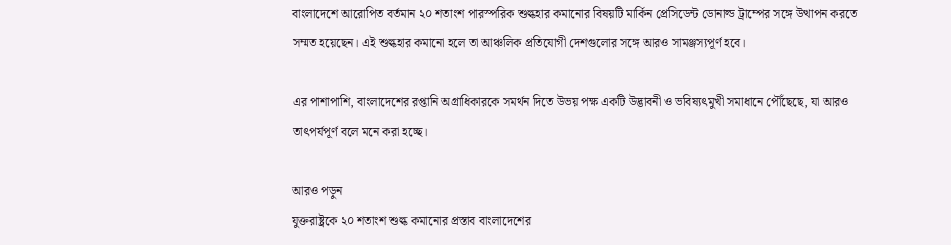বাংলাদেশে আরোপিত বর্তমান ২০ শতাংশ পারস্পরিক শুল্কহার কমানোর বিষয়টি মার্কিন প্রেসিডেন্ট ডোনাল্ড ট্রাম্পের সঙ্গে উত্থাপন করতে সম্মত হয়েছেন। এই শুল্কহার কমানো হলে তা আঞ্চলিক প্রতিযোগী দেশগুলোর সঙ্গে আরও সামঞ্জস্যপূর্ণ হবে।

এর পাশাপাশি, বাংলাদেশের রপ্তানি অগ্রাধিকারকে সমর্থন দিতে উভয় পক্ষ একটি উদ্ভাবনী ও ভবিষ্যৎমুখী সমাধানে পৌঁছেছে, যা আরও তাৎপর্যপূর্ণ বলে মনে করা হচ্ছে।

আরও পড়ুন
যুক্তরাষ্ট্রকে ২০ শতাংশ শুল্ক কমানোর প্রস্তাব বাংলাদেশের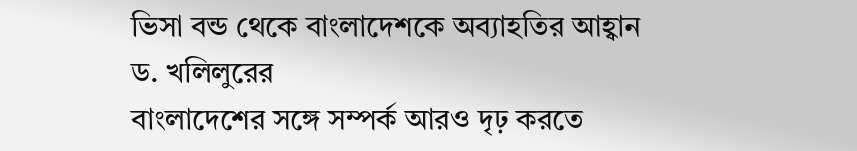ভিসা বন্ড থেকে বাংলাদেশকে অব্যাহতির আহ্বান ড. খলিলুরের
বাংলাদেশের সঙ্গে সম্পর্ক আরও দৃঢ় করতে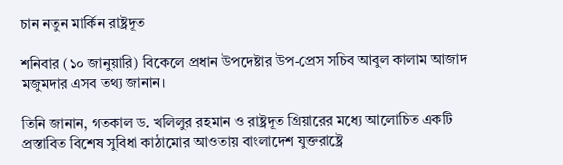চান নতুন মার্কিন রাষ্ট্রদূত

শনিবার (১০ জানুয়ারি) বিকেলে প্রধান উপদেষ্টার উপ-প্রেস সচিব আবুল কালাম আজাদ মজুমদার এসব তথ্য জানান।

তিনি জানান, গতকাল ড. খলিলুর রহমান ও রাষ্ট্রদূত গ্রিয়ারের মধ্যে আলোচিত একটি প্রস্তাবিত বিশেষ সুবিধা কাঠামোর আওতায় বাংলাদেশ যুক্তরাষ্ট্রে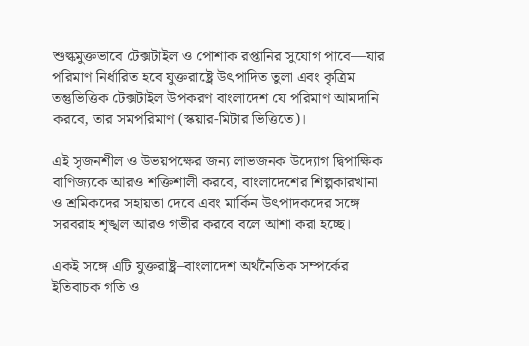শুল্কমুক্তভাবে টেক্সটাইল ও পোশাক রপ্তানির সুযোগ পাবে—যার পরিমাণ নির্ধারিত হবে যুক্তরাষ্ট্রে উৎপাদিত তুলা এবং কৃত্রিম তন্তুভিত্তিক টেক্সটাইল উপকরণ বাংলাদেশ যে পরিমাণ আমদানি করবে, তার সমপরিমাণ (স্কয়ার-মিটার ভিত্তিতে)।

এই সৃজনশীল ও উভয়পক্ষের জন্য লাভজনক উদ্যোগ দ্বিপাক্ষিক বাণিজ্যকে আরও শক্তিশালী করবে, বাংলাদেশের শিল্পকারখানা ও শ্রমিকদের সহায়তা দেবে এবং মার্কিন উৎপাদকদের সঙ্গে সরবরাহ শৃঙ্খল আরও গভীর করবে বলে আশা করা হচ্ছে।

একই সঙ্গে এটি যুক্তরাষ্ট্র–বাংলাদেশ অর্থনৈতিক সম্পর্কের ইতিবাচক গতি ও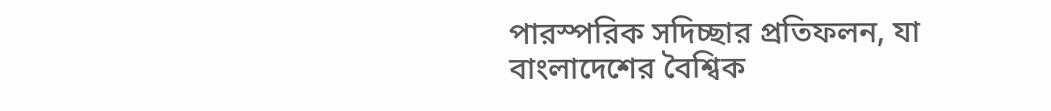পারস্পরিক সদিচ্ছার প্রতিফলন, যা বাংলাদেশের বৈশ্বিক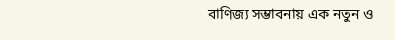বাণিজ্য সম্ভাবনায় এক নতুন ও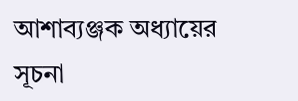আশাব্যঞ্জক অধ্যায়ের সূচনা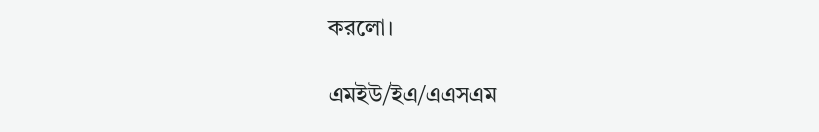করলো।

এমইউ/ইএ/এএসএম